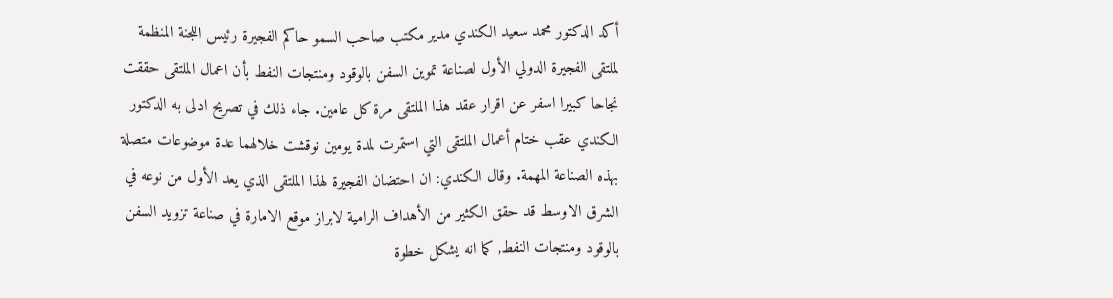أكد الدكتور محمد سعيد الكندي مدير مكتب صاحب السمو حاكم الفجيرة رئيس اللجنة المنظمة لملتقى الفجيرة الدولي الأول لصناعة تموين السفن بالوقود ومنتجات النفط بأن اعمال الملتقى حققت نجاحا كبيرا اسفر عن اقرار عقد هذا الملتقى مرة كل عامين. جاء ذلك في تصريح ادلى به الدكتور الكندي عقب ختام أعمال الملتقى التي استمرت لمدة يومين نوقشت خلالهما عدة موضوعات متصلة بهذه الصناعة المهمة. وقال الكندي: ان احتضان الفجيرة لهذا الملتقى الذي يعد الأول من نوعه في الشرق الاوسط قد حقق الكثير من الأهداف الرامية لابراز موقع الامارة في صناعة تزويد السفن بالوقود ومنتجات النفط, كما انه يشكل خطوة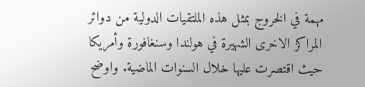مهمة في الخروج بمثل هذه الملتقيات الدولية من دوائر المراكز الاخرى الشهيرة في هولندا وسنغافورة وأمريكا حيث اقتصرت عليها خلال السنوات الماضية. واوضح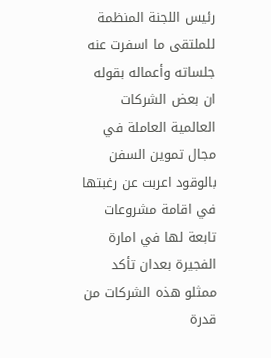رئيس اللجنة المنظمة للملتقى ما اسفرت عنه جلساته وأعماله بقوله ان بعض الشركات العالمية العاملة في مجال تموين السفن بالوقود اعربت عن رغبتها في اقامة مشروعات تابعة لها في امارة الفجيرة بعدان تأكد ممثلو هذه الشركات من قدرة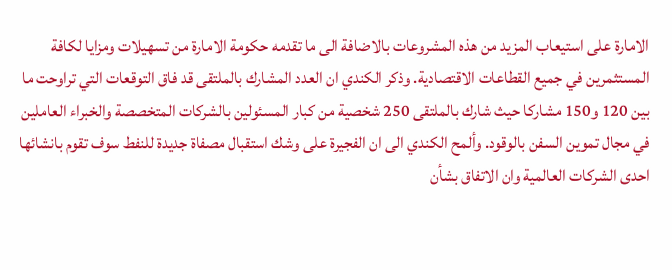الامارة على استيعاب المزيد من هذه المشروعات بالاضافة الى ما تقدمه حكومة الامارة من تسهيلات ومزايا لكافة المستثمرين في جميع القطاعات الاقتصادية. وذكر الكندي ان العدد المشارك بالملتقى قد فاق التوقعات التي تراوحت ما بين 120 و150 مشاركا حيث شارك بالملتقى 250 شخصية من كبار المسئولين بالشركات المتخصصة والخبراء العاملين في مجال تموين السفن بالوقود. وألمح الكندي الى ان الفجيرة على وشك استقبال مصفاة جديدة للنفط سوف تقوم بانشائها احدى الشركات العالمية وان الاتفاق بشأن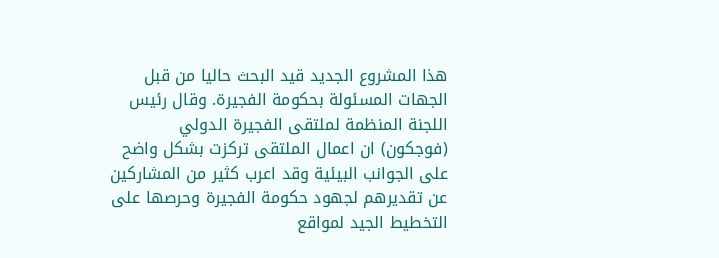هذا المشروع الجديد قيد البحث حاليا من قبل الجهات المسئولة بحكومة الفجيرة. وقال رئيس اللجنة المنظمة لملتقى الفجيرة الدولي (فوجكون) ان اعمال الملتقى تركزت بشكل واضح على الجوانب البيئية وقد اعرب كثير من المشاركين عن تقديرهم لجهود حكومة الفجيرة وحرصها على التخطيط الجيد لمواقع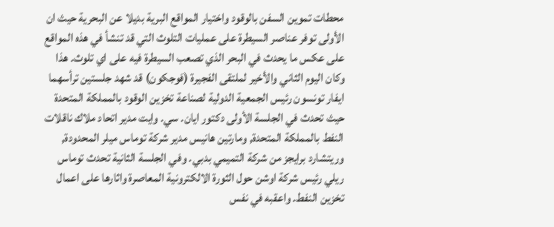محطات تموين السفن بالوقود واختيار المواقع البرية بديلا عن البحرية حيث ان الأولى توفر عناصر السيطرة على عمليات التلوث التي قد تنشأ في هذه المواقع على عكس ما يحدث في البحر الذي تصعب السيطرة فيه على اي تلوث. هذا وكان اليوم الثاني والأخير لملتقى الفجيرة (فوجكون) قد شهد جلستين ترأسهما ايفار تونسون رئيس الجمعية الدولية لصناعة تخزين الوقود بالمملكة المتحدة حيث تحدث في الجلسة الأولى دكتور ايان. سي. وايت مدير اتحاد ملاك ناقلات النفط بالمملكة المتحدة, ومارتين هانيس مدير شركة توماس ميلر المحدودة, وريتشارد برايجز من شركة التميمي بدبي. وفي الجلسة الثانية تحدث توماس ريلي رئيس شركة اوشن حول الثورة الالكترونية المعاصرة واثارها على اعمال تخزين النفط. واعقبه في نفس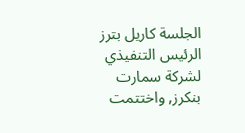الجلسة كاريل بترز الرئيس التنفيذي لشركة سمارت بنكرز, واختتمت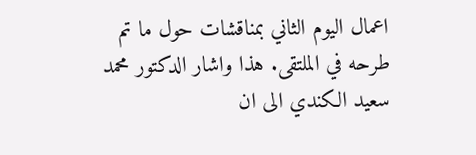اعمال اليوم الثاني بمناقشات حول ما تم طرحه في الملتقى. هذا واشار الدكتور محمد سعيد الكندي الى ان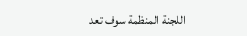اللجنة المنظمة سوف تعد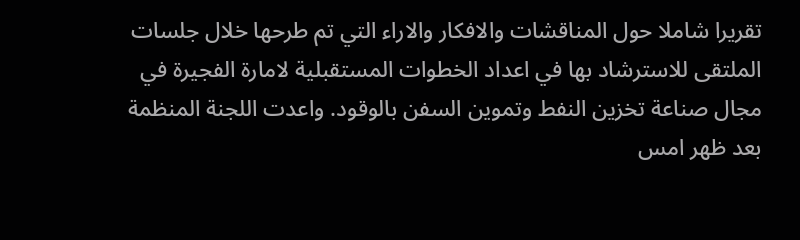تقريرا شاملا حول المناقشات والافكار والاراء التي تم طرحها خلال جلسات الملتقى للاسترشاد بها في اعداد الخطوات المستقبلية لامارة الفجيرة في مجال صناعة تخزين النفط وتموين السفن بالوقود. واعدت اللجنة المنظمة بعد ظهر امس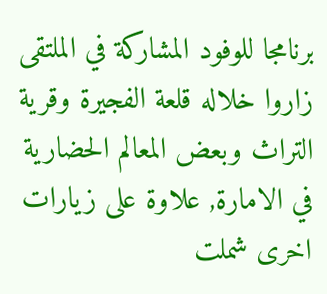برنامجا للوفود المشاركة في الملتقى زاروا خلاله قلعة الفجيرة وقرية التراث وبعض المعالم الحضارية في الامارة, علاوة على زيارات اخرى شملت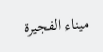ميناء الفجيرة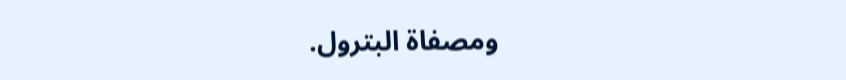ومصفاة البترول.